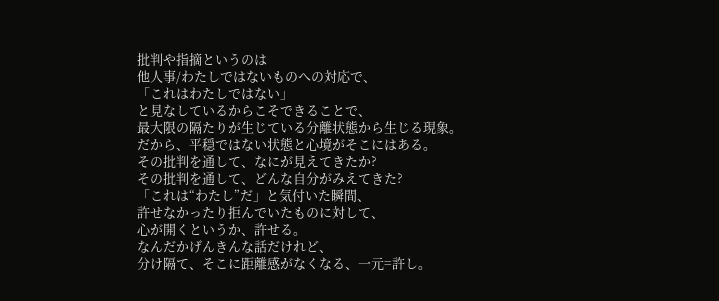批判や指摘というのは
他人事/わたしではないものへの対応で、
「これはわたしではない」
と見なしているからこそできることで、
最大限の隔たりが生じている分離状態から生じる現象。
だから、平穏ではない状態と心境がそこにはある。
その批判を通して、なにが見えてきたか?
その批判を通して、どんな自分がみえてきた?
「これは“わたし”だ」と気付いた瞬間、
許せなかったり拒んでいたものに対して、
心が開くというか、許せる。
なんだかげんきんな話だけれど、
分け隔て、そこに距離感がなくなる、一元=許し。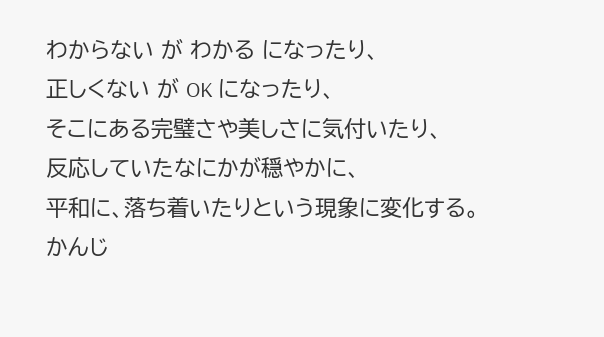わからない が わかる になったり、
正しくない が OK になったり、
そこにある完璧さや美しさに気付いたり、
反応していたなにかが穏やかに、
平和に、落ち着いたりという現象に変化する。
かんじ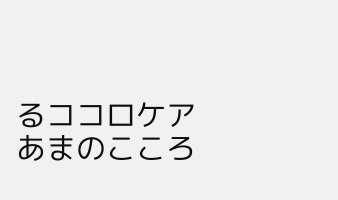るココロケア あまのこころ